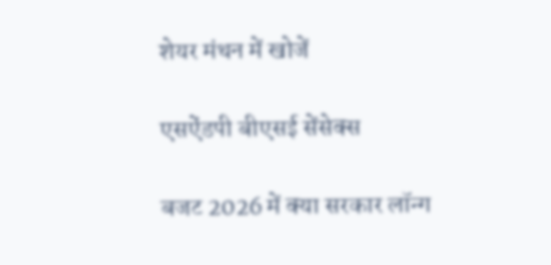शेयर मंथन में खोजें

एसऐंडपी बीएसई सेंसेक्स

बजट 2026 में क्या सरकार लॉन्ग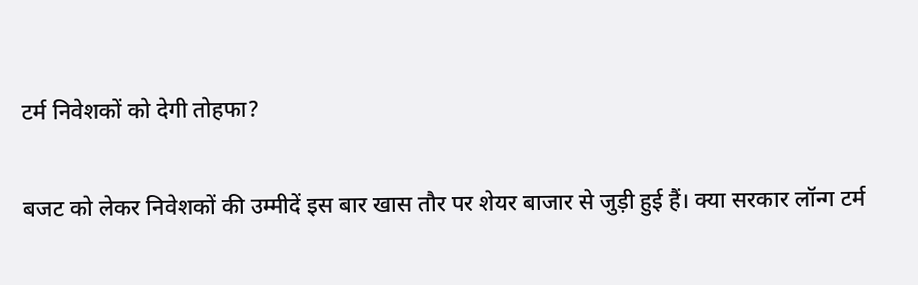टर्म निवेशकों को देगी तोहफा?

बजट को लेकर निवेशकों की उम्मीदें इस बार खास तौर पर शेयर बाजार से जुड़ी हुई हैं। क्या सरकार लॉन्ग टर्म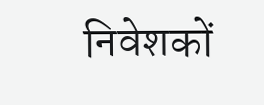निवेशकों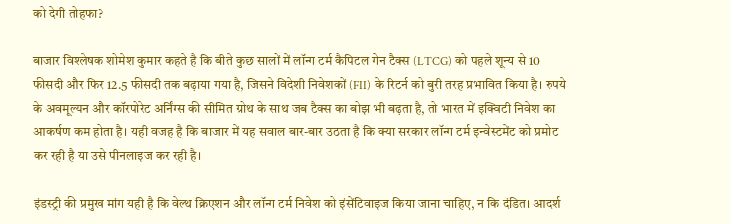को देगी तोहफा?

बाजार विश्लेषक शोमेश कुमार कहते है कि बीते कुछ सालों में लॉन्ग टर्म कैपिटल गेन टैक्स (LTCG) को पहले शून्य से 10 फीसदी और फिर 12.5 फीसदी तक बढ़ाया गया है, जिसने विदेशी निवेशकों (FII) के रिटर्न को बुरी तरह प्रभावित किया है। रुपये के अवमूल्यन और कॉरपोरेट अर्निंग्स की सीमित ग्रोथ के साथ जब टैक्स का बोझ भी बढ़ता है, तो भारत में इक्विटी निवेश का आकर्षण कम होता है। यही वजह है कि बाजार में यह सवाल बार-बार उठता है कि क्या सरकार लॉन्ग टर्म इन्वेस्टमेंट को प्रमोट कर रही है या उसे पीनलाइज कर रही है।

इंडस्ट्री की प्रमुख मांग यही है कि वेल्थ क्रिएशन और लॉन्ग टर्म निवेश को इंसेंटिवाइज किया जाना चाहिए, न कि दंडित। आदर्श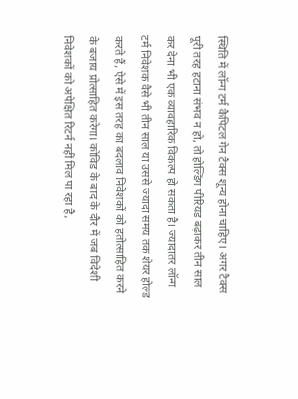स्थिति में लॉन्ग टर्म कैपिटल गेन टैक्स शून्य होना चाहिए। अगर टैक्स पूरी तरह हटाना संभव न हो, तो होल्डिंग पीरियड बढ़ाकर तीन साल कर देना भी एक व्यावहारिक विकल्प हो सकता है। ज्यादातर लॉन्ग टर्म निवेशक वैसे भी तीन साल या उससे ज्यादा समय तक शेयर होल्ड करते हैं, ऐसे में इस तरह का बदलाव निवेशकों को हतोत्साहित करने के बजाय प्रोत्साहित करेगा। कोविड के बाद के दौर में जब विदेशी निवेशकों को अपेक्षित रिटर्न नहीं मिल पा रहा है,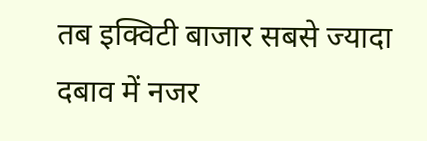तब इक्विटी बाजार सबसे ज्यादा दबाव में नजर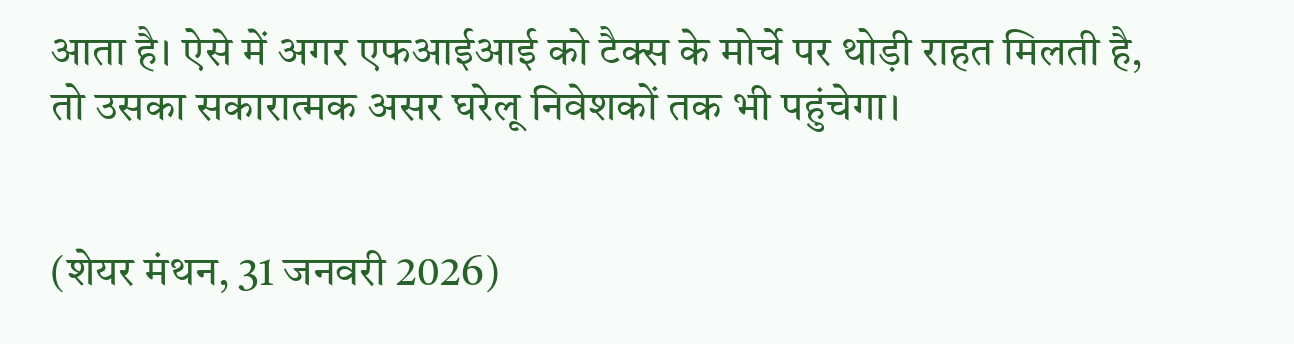आता है। ऐसे में अगर एफआईआई को टैक्स के मोर्चे पर थोड़ी राहत मिलती है, तो उसका सकारात्मक असर घरेलू निवेशकों तक भी पहुंचेगा।


(शेयर मंथन, 31 जनवरी 2026)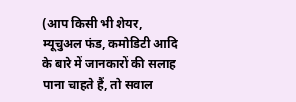(आप किसी भी शेयर, म्यूचुअल फंड, कमोडिटी आदि के बारे में जानकारों की सलाह पाना चाहते हैं, तो सवाल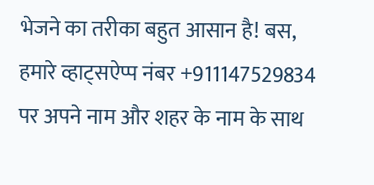भेजने का तरीका बहुत आसान है! बस, हमारे व्हाट्सऐप्प नंबर +911147529834 पर अपने नाम और शहर के नाम के साथ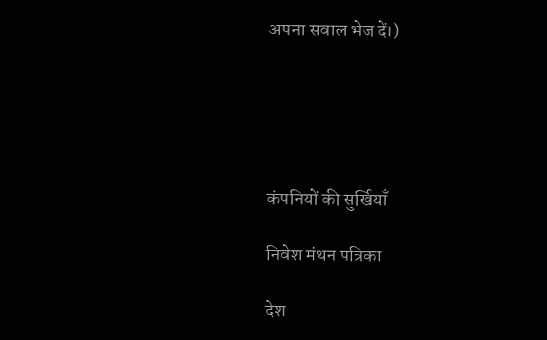अपना सवाल भेज दें।)





कंपनियों की सुर्खियाँ

निवेश मंथन पत्रिका

देश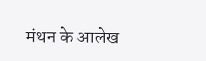मंथन के आलेख